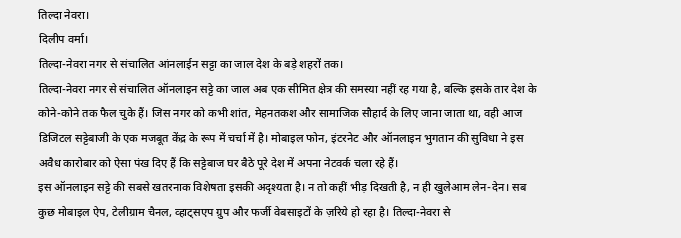तिल्दा नेवरा।
दिलीप वर्मा।
तिल्दा-नेवरा नगर से संचालित आंनलाईन सट्टा का जाल देश के बड़े शहरों तक।
तिल्दा-नेवरा नगर से संचालित ऑनलाइन सट्टे का जाल अब एक सीमित क्षेत्र की समस्या नहीं रह गया है, बल्कि इसके तार देश के कोने-कोने तक फैल चुके हैं। जिस नगर को कभी शांत, मेहनतकश और सामाजिक सौहार्द के लिए जाना जाता था, वही आज डिजिटल सट्टेबाजी के एक मजबूत केंद्र के रूप में चर्चा में है। मोबाइल फोन, इंटरनेट और ऑनलाइन भुगतान की सुविधा ने इस अवैध कारोबार को ऐसा पंख दिए हैं कि सट्टेबाज घर बैठे पूरे देश में अपना नेटवर्क चला रहे हैं।
इस ऑनलाइन सट्टे की सबसे खतरनाक विशेषता इसकी अदृश्यता है। न तो कहीं भीड़ दिखती है, न ही खुलेआम लेन-देन। सब कुछ मोबाइल ऐप, टेलीग्राम चैनल, व्हाट्सएप ग्रुप और फर्जी वेबसाइटों के ज़रिये हो रहा है। तिल्दा-नेवरा से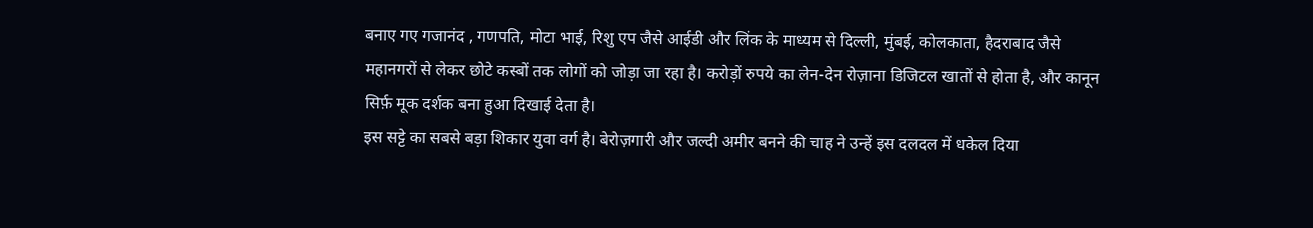बनाए गए गजानंद , गणपति, मोटा भाई, रिशु एप जैसे आईडी और लिंक के माध्यम से दिल्ली, मुंबई, कोलकाता, हैदराबाद जैसे महानगरों से लेकर छोटे कस्बों तक लोगों को जोड़ा जा रहा है। करोड़ों रुपये का लेन-देन रोज़ाना डिजिटल खातों से होता है, और कानून सिर्फ़ मूक दर्शक बना हुआ दिखाई देता है।
इस सट्टे का सबसे बड़ा शिकार युवा वर्ग है। बेरोज़गारी और जल्दी अमीर बनने की चाह ने उन्हें इस दलदल में धकेल दिया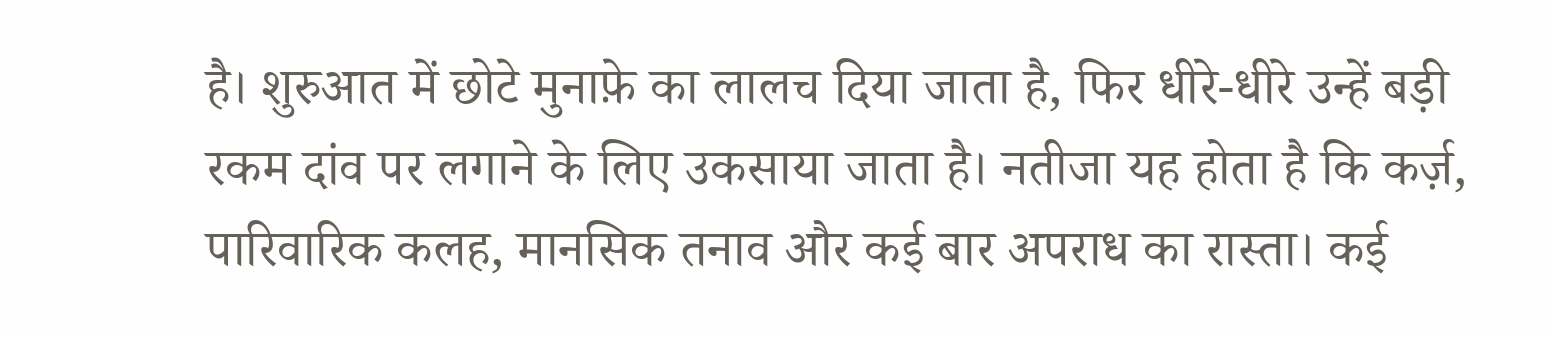है। शुरुआत में छोटे मुनाफ़े का लालच दिया जाता है, फिर धीरे-धीरे उन्हें बड़ी रकम दांव पर लगाने के लिए उकसाया जाता है। नतीजा यह होता है कि कर्ज़, पारिवारिक कलह, मानसिक तनाव और कई बार अपराध का रास्ता। कई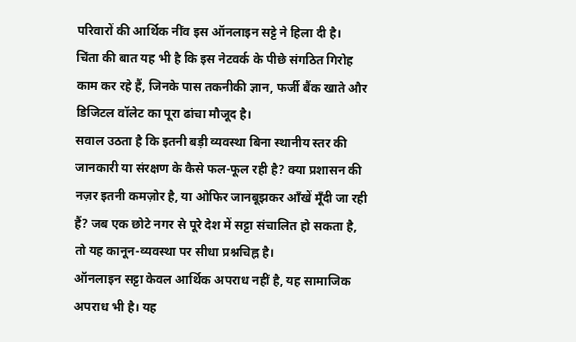परिवारों की आर्थिक नींव इस ऑनलाइन सट्टे ने हिला दी है।
चिंता की बात यह भी है कि इस नेटवर्क के पीछे संगठित गिरोह काम कर रहे हैं, जिनके पास तकनीकी ज्ञान, फर्जी बैंक खाते और डिजिटल वॉलेट का पूरा ढांचा मौजूद है।
सवाल उठता है कि इतनी बड़ी व्यवस्था बिना स्थानीय स्तर की जानकारी या संरक्षण के कैसे फल-फूल रही है? क्या प्रशासन की नज़र इतनी कमज़ोर है, या ओफिर जानबूझकर आँखें मूँदी जा रही हैं? जब एक छोटे नगर से पूरे देश में सट्टा संचालित हो सकता है, तो यह कानून-व्यवस्था पर सीधा प्रश्नचिह्न है।
ऑनलाइन सट्टा केवल आर्थिक अपराध नहीं है, यह सामाजिक अपराध भी है। यह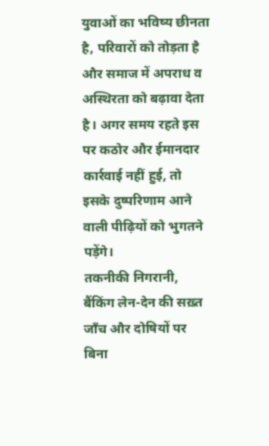युवाओं का भविष्य छीनता है, परिवारों को तोड़ता है और समाज में अपराध व अस्थिरता को बढ़ावा देता है। अगर समय रहते इस पर कठोर और ईमानदार कार्रवाई नहीं हुई, तो इसके दुष्परिणाम आने वाली पीढ़ियों को भुगतने पड़ेंगे।
तकनीकी निगरानी, बैंकिंग लेन-देन की सख़्त जाँच और दोषियों पर बिना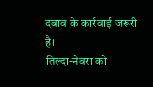दबाव के कार्रवाई जरूरी है।
तिल्दा-नेवरा को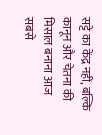सट्टे का केंद्र नहीं, बल्कि कानून और चेतना की मिसाल बनाना आज सबसे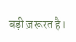बड़ी ज़रूरत है।